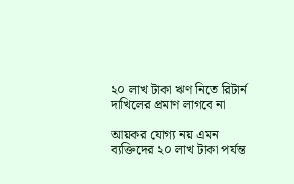২০ লাখ টাকা ঋণ নিতে রিটার্ন দাখিলের প্রমাণ লাগবে না

আয়কর যোগ্য নয় এমন ব্যক্তিদের ২০ লাখ টাকা পর্যন্ত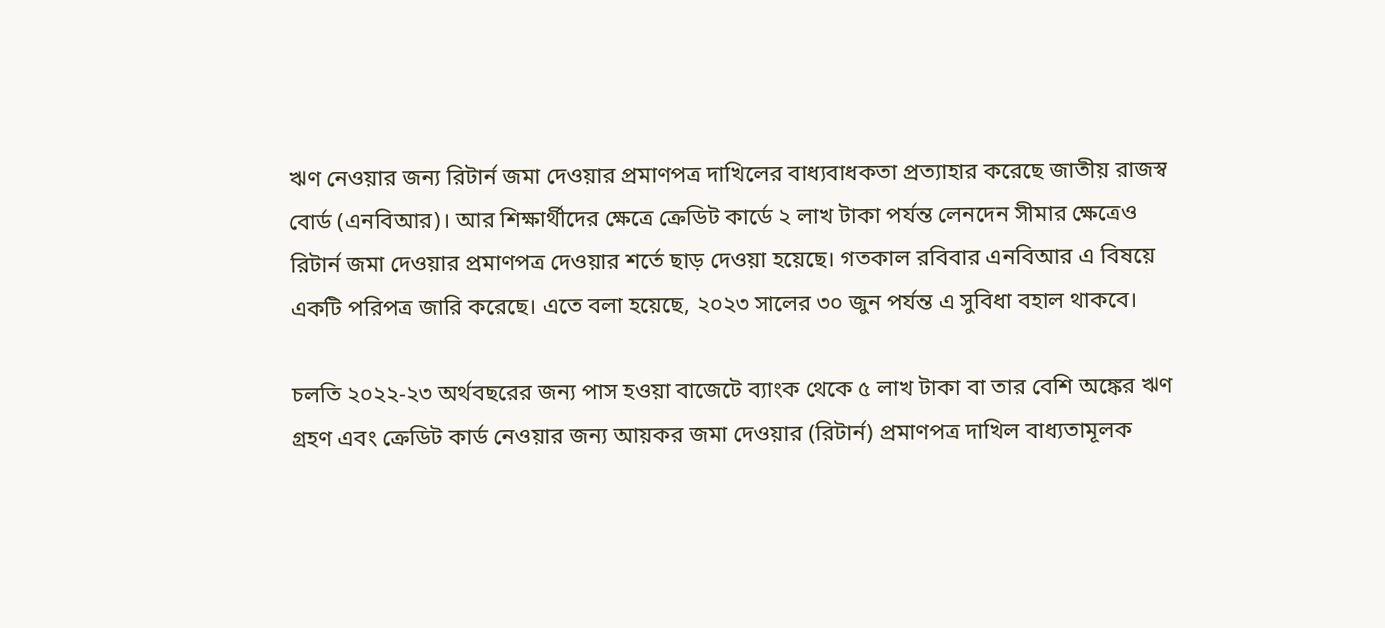ঋণ নেওয়ার জন্য রিটার্ন জমা দেওয়ার প্রমাণপত্র দাখিলের বাধ্যবাধকতা প্রত্যাহার করেছে জাতীয় রাজস্ব বোর্ড (এনবিআর)। আর শিক্ষার্থীদের ক্ষেত্রে ক্রেডিট কার্ডে ২ লাখ টাকা পর্যন্ত লেনদেন সীমার ক্ষেত্রেও রিটার্ন জমা দেওয়ার প্রমাণপত্র দেওয়ার শর্তে ছাড় দেওয়া হয়েছে। গতকাল রবিবার এনবিআর এ বিষয়ে একটি পরিপত্র জারি করেছে। এতে বলা হয়েছে, ২০২৩ সালের ৩০ জুন পর্যন্ত এ সুবিধা বহাল থাকবে।

চলতি ২০২২-২৩ অর্থবছরের জন্য পাস হওয়া বাজেটে ব্যাংক থেকে ৫ লাখ টাকা বা তার বেশি অঙ্কের ঋণ গ্রহণ এবং ক্রেডিট কার্ড নেওয়ার জন্য আয়কর জমা দেওয়ার (রিটার্ন) প্রমাণপত্র দাখিল বাধ্যতামূলক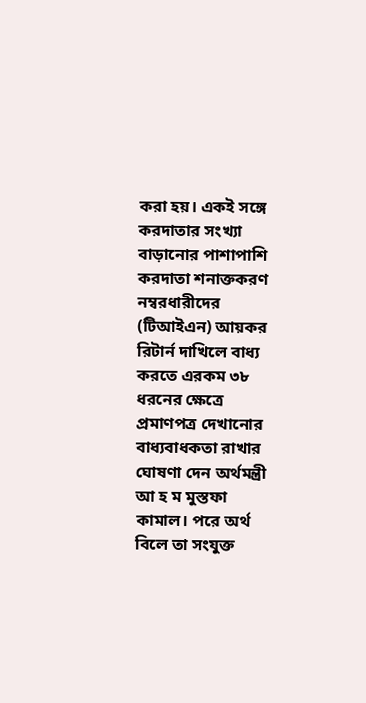করা হয়। একই সঙ্গে করদাতার সংখ্যা বাড়ানোর পাশাপাশি করদাতা শনাক্তকরণ নম্বরধারীদের (টিআইএন) আয়কর রিটার্ন দাখিলে বাধ্য করতে এরকম ৩৮ ধরনের ক্ষেত্রে প্রমাণপত্র দেখানোর বাধ্যবাধকতা রাখার ঘোষণা দেন অর্থমন্ত্রী আ হ ম মুস্তফা কামাল। পরে অর্থ বিলে তা সংযুক্ত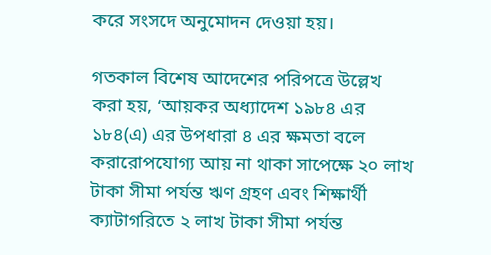করে সংসদে অনুমোদন দেওয়া হয়।

গতকাল বিশেষ আদেশের পরিপত্রে উল্লেখ করা হয়, ‘আয়কর অধ্যাদেশ ১৯৮৪ এর ১৮৪(এ) এর উপধারা ৪ এর ক্ষমতা বলে করারোপযোগ্য আয় না থাকা সাপেক্ষে ২০ লাখ টাকা সীমা পর্যন্ত ঋণ গ্রহণ এবং শিক্ষার্থী ক্যাটাগরিতে ২ লাখ টাকা সীমা পর্যন্ত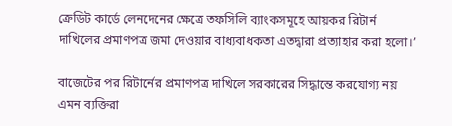ক্রেডিট কার্ডে লেনদেনের ক্ষেত্রে তফসিলি ব্যাংকসমূহে আয়কর রিটার্ন দাখিলের প্রমাণপত্র জমা দেওয়ার বাধ্যবাধকতা এতদ্বারা প্রত্যাহার করা হলো।’

বাজেটের পর রিটার্নের প্রমাণপত্র দাখিলে সরকারের সিদ্ধান্তে করযোগ্য নয় এমন ব্যক্তিরা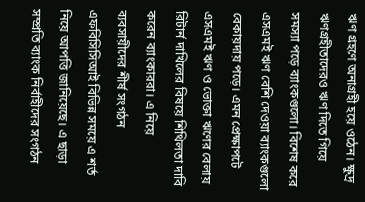ঋণ গ্রহণে অনাগ্রহী হয়ে ওঠেন। ক্ষুদ্র ঋণগ্রহীতাদেরও ঋণ দিতে গিয়ে সমস্যা পড়ে ব্যাংকগুলো। বিশেষ করে এসএমই ঋণ বেশি দেওয়া ব্যাংকগুলো বেকায়দায় পড়ে। এমন প্রেক্ষাপটে এসএমই ঋণ ও ভোক্তা ঋণের বেলায় রিটার্ন দাখিলের বিষয়ে শিথিলতা দাবি করেন ব্যাংকাররা। এ নিয়ে ব্যবসায়ীদের শীর্ষ সংগঠন এফবিসিসিআই বিভিন্ন সময়ে এ শর্ত নিয়ে আপত্তি জানিয়েছে। এ ছাড়া সম্প্রতি ব্যাংক নির্বাহীদের সংগঠন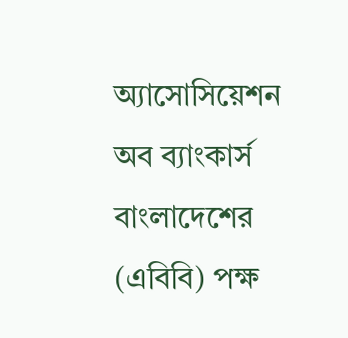অ্যাসোসিয়েশন অব ব্যাংকার্স বাংলাদেশের (এবিবি) পক্ষ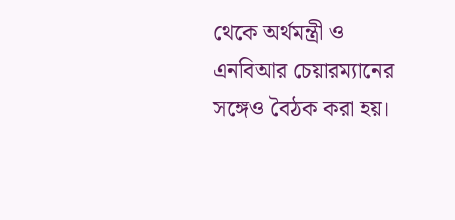থেকে অর্থমন্ত্রী ও এনবিআর চেয়ারম্যানের সঙ্গেও বৈঠক করা হয়।